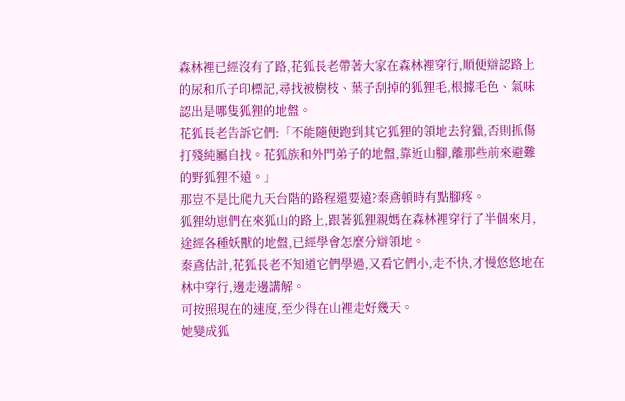森林裡已經沒有了路,花狐長老帶著大家在森林裡穿行,順便辯認路上的尿和爪子印標記,尋找被樹枝、葉子刮掉的狐狸毛,根據毛色、氣味認出是哪隻狐狸的地盤。
花狐長老告訴它們:「不能隨便跑到其它狐狸的領地去狩獵,否則抓傷打殘純屬自找。花狐族和外門弟子的地盤,靠近山腳,離那些前來避難的野狐狸不遠。」
那豈不是比爬九天台階的路程還要遠?秦鳶頓時有點腳疼。
狐狸幼崽們在來狐山的路上,跟著狐狸親媽在森林裡穿行了半個來月,途經各種妖獸的地盤,已經學會怎麼分辯領地。
秦鳶估計,花狐長老不知道它們學過,又看它們小,走不快,才慢悠悠地在林中穿行,邊走邊講解。
可按照現在的速度,至少得在山裡走好幾天。
她變成狐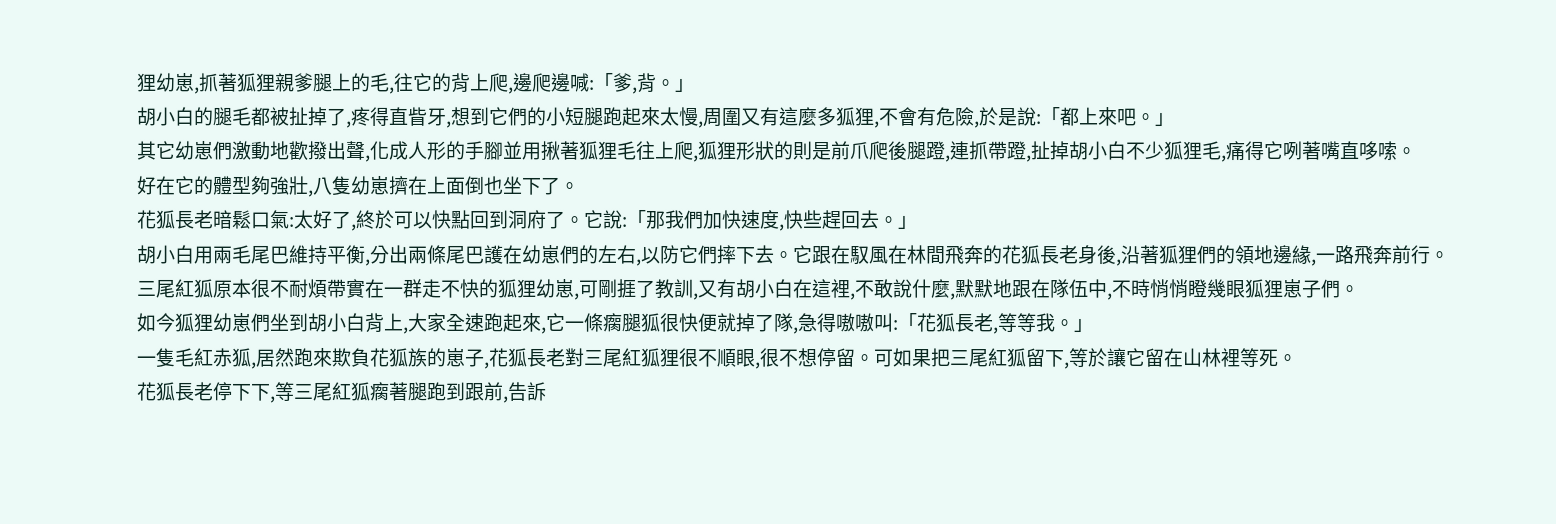狸幼崽,抓著狐狸親爹腿上的毛,往它的背上爬,邊爬邊喊:「爹,背。」
胡小白的腿毛都被扯掉了,疼得直眥牙,想到它們的小短腿跑起來太慢,周圍又有這麼多狐狸,不會有危險,於是說:「都上來吧。」
其它幼崽們激動地歡撥出聲,化成人形的手腳並用揪著狐狸毛往上爬,狐狸形狀的則是前爪爬後腿蹬,連抓帶蹬,扯掉胡小白不少狐狸毛,痛得它咧著嘴直哆嗦。
好在它的體型夠強壯,八隻幼崽擠在上面倒也坐下了。
花狐長老暗鬆口氣:太好了,終於可以快點回到洞府了。它說:「那我們加快速度,快些趕回去。」
胡小白用兩毛尾巴維持平衡,分出兩條尾巴護在幼崽們的左右,以防它們摔下去。它跟在馭風在林間飛奔的花狐長老身後,沿著狐狸們的領地邊緣,一路飛奔前行。
三尾紅狐原本很不耐煩帶實在一群走不快的狐狸幼崽,可剛捱了教訓,又有胡小白在這裡,不敢說什麼,默默地跟在隊伍中,不時悄悄瞪幾眼狐狸崽子們。
如今狐狸幼崽們坐到胡小白背上,大家全速跑起來,它一條瘸腿狐很快便就掉了隊,急得嗷嗷叫:「花狐長老,等等我。」
一隻毛紅赤狐,居然跑來欺負花狐族的崽子,花狐長老對三尾紅狐狸很不順眼,很不想停留。可如果把三尾紅狐留下,等於讓它留在山林裡等死。
花狐長老停下下,等三尾紅狐瘸著腿跑到跟前,告訴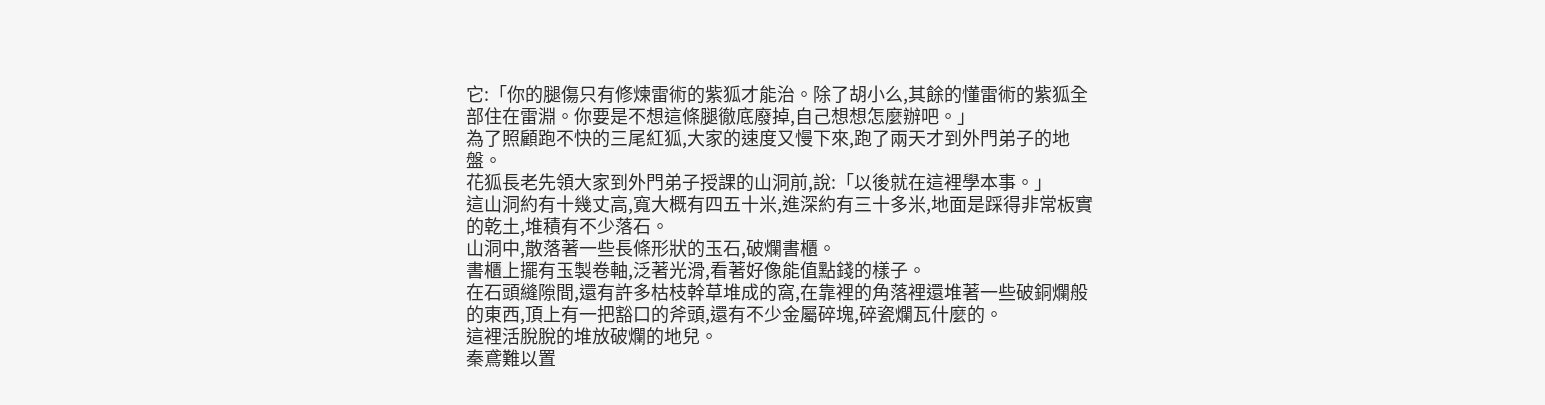它:「你的腿傷只有修煉雷術的紫狐才能治。除了胡小么,其餘的懂雷術的紫狐全部住在雷淵。你要是不想這條腿徹底廢掉,自己想想怎麼辦吧。」
為了照顧跑不快的三尾紅狐,大家的速度又慢下來,跑了兩天才到外門弟子的地盤。
花狐長老先領大家到外門弟子授課的山洞前,說:「以後就在這裡學本事。」
這山洞約有十幾丈高,寬大概有四五十米,進深約有三十多米,地面是踩得非常板實的乾土,堆積有不少落石。
山洞中,散落著一些長條形狀的玉石,破爛書櫃。
書櫃上擺有玉製卷軸,泛著光滑,看著好像能值點錢的樣子。
在石頭縫隙間,還有許多枯枝幹草堆成的窩,在靠裡的角落裡還堆著一些破銅爛般的東西,頂上有一把豁口的斧頭,還有不少金屬碎塊,碎瓷爛瓦什麼的。
這裡活脫脫的堆放破爛的地兒。
秦鳶難以置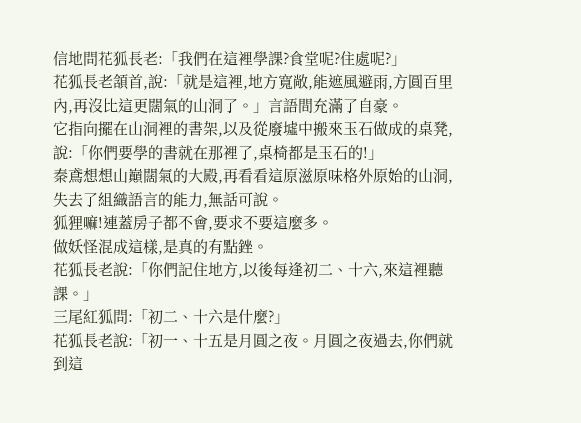信地問花狐長老:「我們在這裡學課?食堂呢?住處呢?」
花狐長老頷首,說:「就是這裡,地方寬敞,能遮風避雨,方圓百里內,再沒比這更闊氣的山洞了。」言語間充滿了自豪。
它指向擺在山洞裡的書架,以及從廢墟中搬來玉石做成的桌凳,說:「你們要學的書就在那裡了,桌椅都是玉石的!」
秦鳶想想山巔闊氣的大殿,再看看這原滋原味格外原始的山洞,失去了組織語言的能力,無話可說。
狐狸嘛!連蓋房子都不會,要求不要這麼多。
做妖怪混成這樣,是真的有點銼。
花狐長老說:「你們記住地方,以後每逢初二、十六,來這裡聽課。」
三尾紅狐問:「初二、十六是什麼?」
花狐長老說:「初一、十五是月圓之夜。月圓之夜過去,你們就到這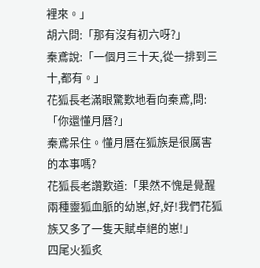裡來。」
胡六問:「那有沒有初六呀?」
秦鳶說:「一個月三十天,從一排到三十,都有。」
花狐長老滿眼驚歎地看向秦鳶,問:「你還懂月曆?」
秦鳶呆住。懂月曆在狐族是很厲害的本事嗎?
花狐長老讚歎道:「果然不愧是覺醒兩種靈狐血脈的幼崽,好,好!我們花狐族又多了一隻天賦卓絕的崽!」
四尾火狐炙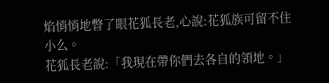焰悄悄地瞥了眼花狐長老,心說:花狐族可留不住小么。
花狐長老說:「我現在帶你們去各自的領地。」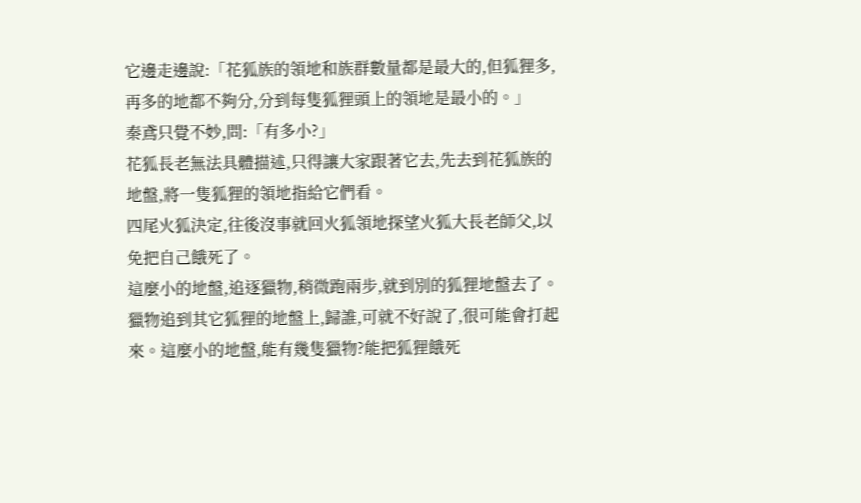它邊走邊說:「花狐族的領地和族群數量都是最大的,但狐狸多,再多的地都不夠分,分到每隻狐狸頭上的領地是最小的。」
秦鳶只覺不妙,問:「有多小?」
花狐長老無法具體描述,只得讓大家跟著它去,先去到花狐族的地盤,將一隻狐狸的領地指給它們看。
四尾火狐決定,往後沒事就回火狐領地探望火狐大長老師父,以免把自己餓死了。
這麼小的地盤,追逐獵物,稍微跑兩步,就到別的狐狸地盤去了。獵物追到其它狐狸的地盤上,歸誰,可就不好說了,很可能會打起來。這麼小的地盤,能有幾隻獵物?能把狐狸餓死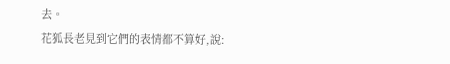去。
花狐長老見到它們的表情都不算好,說: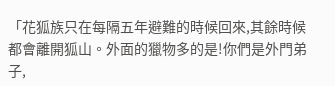「花狐族只在每隔五年避難的時候回來,其餘時候都會離開狐山。外面的獵物多的是!你們是外門弟子,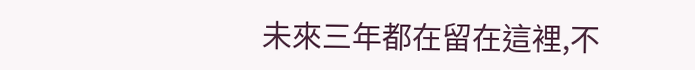未來三年都在留在這裡,不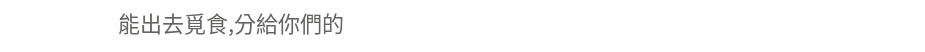能出去覓食,分給你們的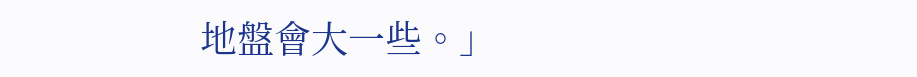地盤會大一些。」